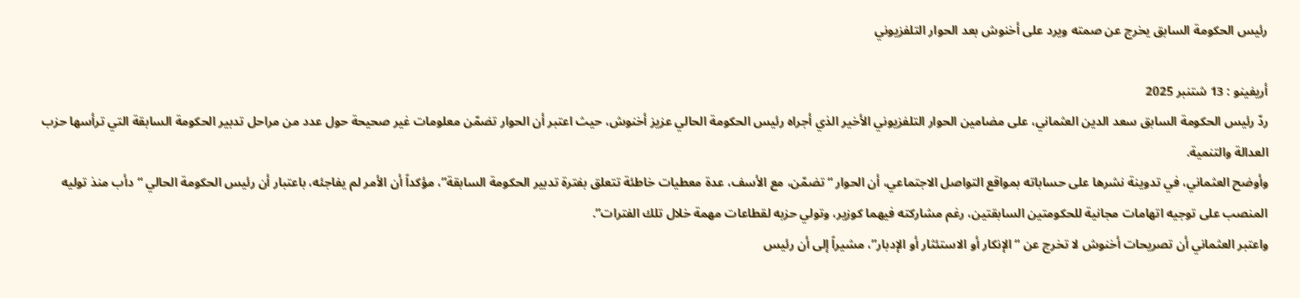رئيس الحكومة السابق يخرج عن صمته ويرد على أخنوش بعد الحوار التلفزيوني

أريفينو : 13 شتنبر 2025
ردّ رئيس الحكومة السابق سعد الدين العثماني، على مضامين الحوار التلفزيوني الأخير الذي أجراه رئيس الحكومة الحالي عزيز أخنوش، حيث اعتبر أن الحوار تضمّن معلومات غير صحيحة حول عدد من مراحل تدبير الحكومة السابقة التي ترأسها حزب العدالة والتنمية.
وأوضح العثماني، في تدوينة نشرها على حساباته بمواقع التواصل الاجتماعي، أن الحوار “تضمّن، مع الأسف، عدة معطيات خاطئة تتعلق بفترة تدبير الحكومة السابقة”، مؤكداً أن الأمر لم يفاجئه، باعتبار أن رئيس الحكومة الحالي “دأب منذ توليه المنصب على توجيه اتهامات مجانية للحكومتين السابقتين، رغم مشاركته فيهما كوزير، وتولي حزبه لقطاعات مهمة خلال تلك الفترات”.
واعتبر العثماني أن تصريحات أخنوش لا تخرج عن “الإنكار أو الاستئثار أو الإدبار”، مشيراً إلى أن رئيس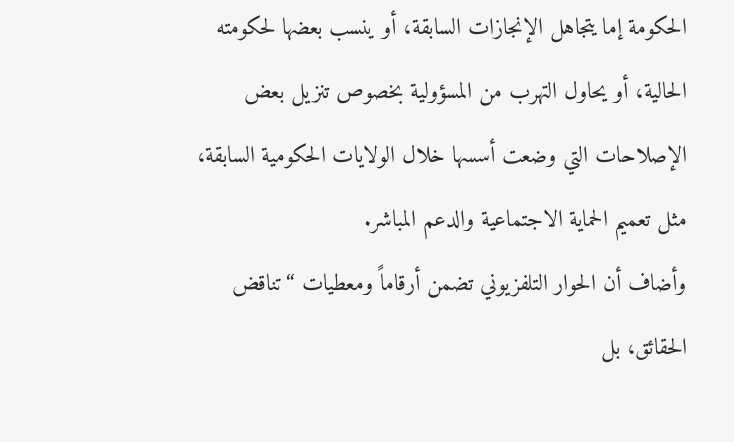الحكومة إما يتجاهل الإنجازات السابقة، أو ينسب بعضها لحكومته الحالية، أو يحاول التهرب من المسؤولية بخصوص تنزيل بعض الإصلاحات التي وضعت أسسها خلال الولايات الحكومية السابقة، مثل تعميم الحماية الاجتماعية والدعم المباشر.
وأضاف أن الحوار التلفزيوني تضمن أرقاماً ومعطيات “تناقض الحقائق، بل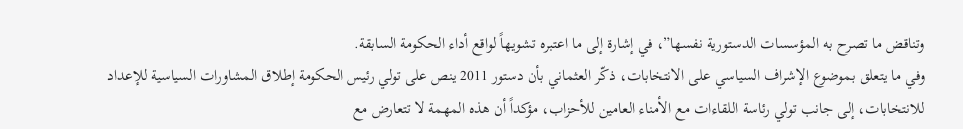وتناقض ما تصرح به المؤسسات الدستورية نفسها”، في إشارة إلى ما اعتبره تشويهاً لواقع أداء الحكومة السابقة.
وفي ما يتعلق بموضوع الإشراف السياسي على الانتخابات، ذكّر العثماني بأن دستور 2011 ينص على تولي رئيس الحكومة إطلاق المشاورات السياسية للإعداد للانتخابات، إلى جانب تولي رئاسة اللقاءات مع الأمناء العامين للأحزاب، مؤكداً أن هذه المهمة لا تتعارض مع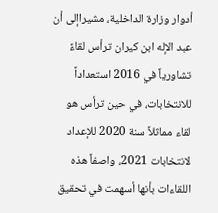أدوار وزارة الداخلية، مشيراإلى أن عبد الإله ابن كيران ترأس لقاءً تشاورياً في 2016 استعداداً للانتخابات، في حين ترأس هو لقاء مماثلاً سنة 2020 للإعداد لانتخابات 2021، واصفاً هذه اللقاءات بأنها أسهمت في تحقيق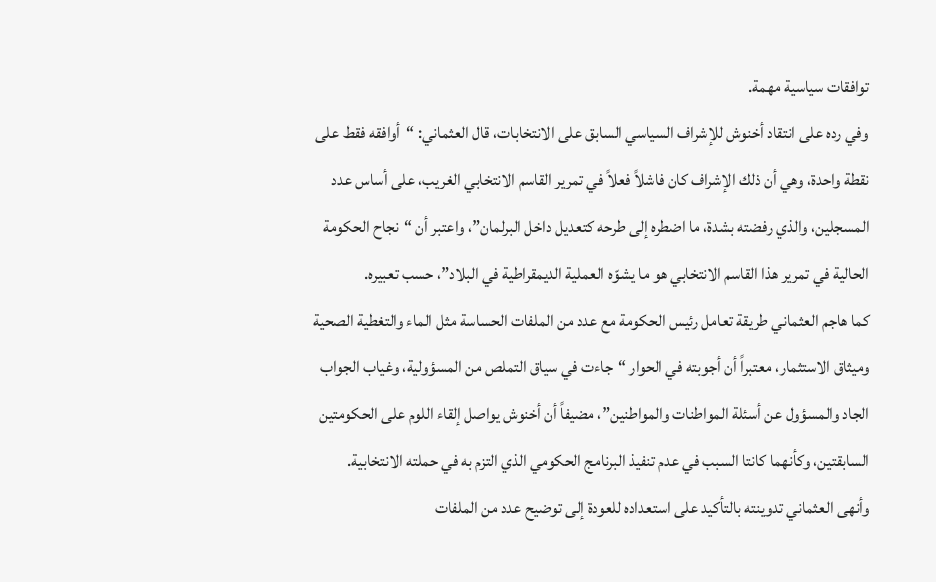توافقات سياسية مهمة.
وفي رده على انتقاد أخنوش للإشراف السياسي السابق على الانتخابات، قال العثماني: “أوافقه فقط على نقطة واحدة، وهي أن ذلك الإشراف كان فاشلاً فعلاً في تمرير القاسم الانتخابي الغريب، على أساس عدد المسجلين، والذي رفضته بشدة، ما اضطره إلى طرحه كتعديل داخل البرلمان”، واعتبر أن “نجاح الحكومة الحالية في تمرير هذا القاسم الانتخابي هو ما يشوّه العملية الديمقراطية في البلاد”، حسب تعبيره.
كما هاجم العثماني طريقة تعامل رئيس الحكومة مع عدد من الملفات الحساسة مثل الماء والتغطية الصحية وميثاق الاستثمار، معتبراً أن أجوبته في الحوار “جاءت في سياق التملص من المسؤولية، وغياب الجواب الجاد والمسؤول عن أسئلة المواطنات والمواطنين”، مضيفاً أن أخنوش يواصل إلقاء اللوم على الحكومتين السابقتين، وكأنهما كانتا السبب في عدم تنفيذ البرنامج الحكومي الذي التزم به في حملته الانتخابية.
وأنهى العثماني تدوينته بالتأكيد على استعداده للعودة إلى توضيح عدد من الملفات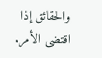والحقائق إذا اقتضى الأمر.